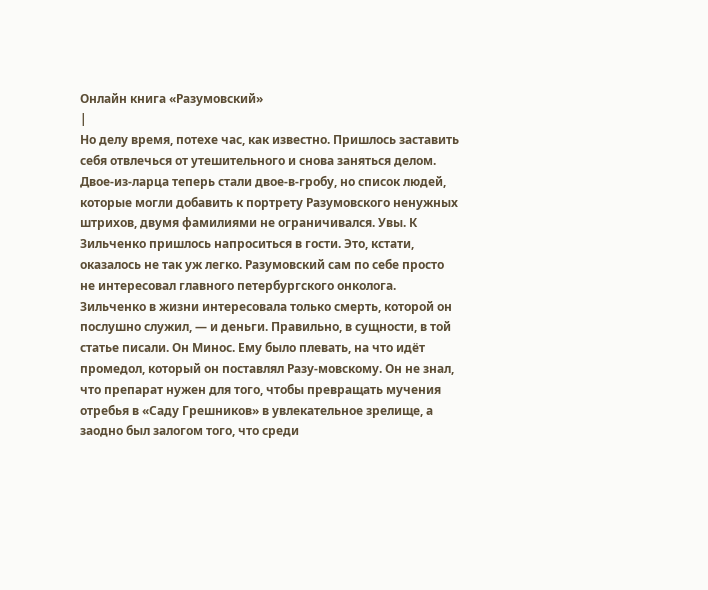Онлайн книга «Разумовский»
|
Но делу время, потехе час, как известно. Пришлось заставить себя отвлечься от утешительного и снова заняться делом. Двое-из-ларца теперь стали двое-в-гробу, но список людей, которые могли добавить к портрету Разумовского ненужных штрихов, двумя фамилиями не ограничивался. Увы. К Зильченко пришлось напроситься в гости. Это, кстати, оказалось не так уж легко. Разумовский сам по себе просто не интересовал главного петербургского онколога. Зильченко в жизни интересовала только смерть, которой он послушно служил, — и деньги. Правильно, в сущности, в той статье писали. Он Минос. Ему было плевать, на что идёт промедол, который он поставлял Разу-мовскому. Он не знал, что препарат нужен для того, чтобы превращать мучения отребья в «Саду Грешников» в увлекательное зрелище, а заодно был залогом того, что среди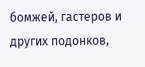бомжей, гастеров и других подонков,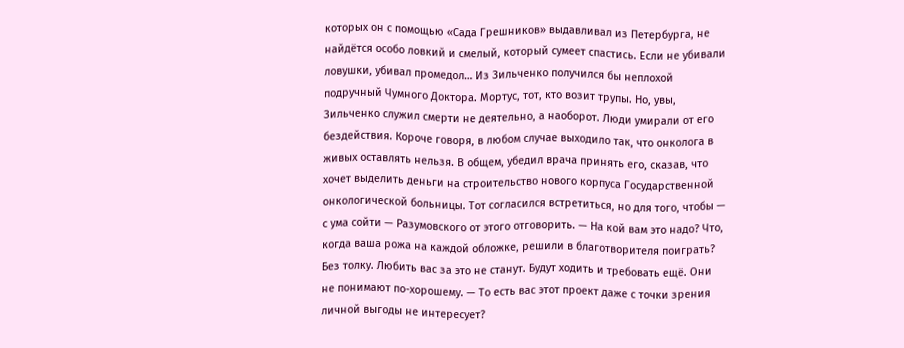которых он с помощью «Сада Грешников» выдавливал из Петербурга, не найдётся особо ловкий и смелый, который сумеет спастись. Если не убивали ловушки, убивал промедол… Из Зильченко получился бы неплохой подручный Чумного Доктора. Мортус, тот, кто возит трупы. Но, увы, Зильченко служил смерти не деятельно, а наоборот. Люди умирали от его бездействия. Короче говоря, в любом случае выходило так, что онколога в живых оставлять нельзя. В общем, убедил врача принять его, сказав, что хочет выделить деньги на строительство нового корпуса Государственной онкологической больницы. Тот согласился встретиться, но для того, чтобы — с ума сойти — Разумовского от этого отговорить. — На кой вам это надо? Что, когда ваша рожа на каждой обложке, решили в благотворителя поиграть? Без толку. Любить вас за это не станут. Будут ходить и требовать ещё. Они не понимают по-хорошему. — То есть вас этот проект даже с точки зрения личной выгоды не интересует?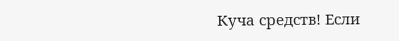Куча средств! Если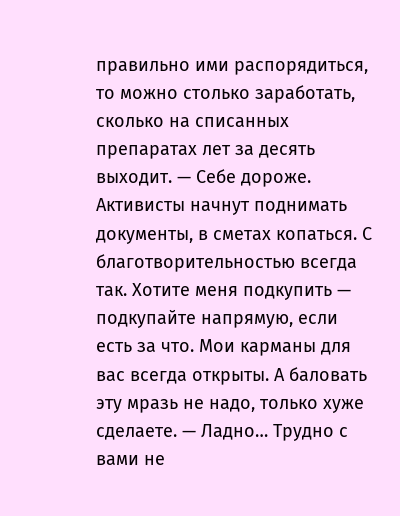правильно ими распорядиться, то можно столько заработать, сколько на списанных препаратах лет за десять выходит. — Себе дороже. Активисты начнут поднимать документы, в сметах копаться. С благотворительностью всегда так. Хотите меня подкупить — подкупайте напрямую, если есть за что. Мои карманы для вас всегда открыты. А баловать эту мразь не надо, только хуже сделаете. — Ладно… Трудно с вами не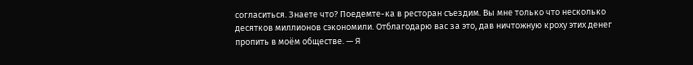согласиться. Знаете что? Поедемте-ка в ресторан съездим. Вы мне только что несколько десятков миллионов сэкономили. Отблагодарю вас за это, дав ничтожную кроху этих денег пропить в моём обществе. — Я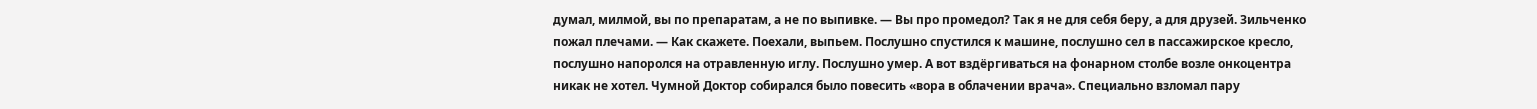думал, милмой, вы по препаратам, а не по выпивке. — Вы про промедол? Так я не для себя беру, а для друзей. Зильченко пожал плечами. — Как скажете. Поехали, выпьем. Послушно спустился к машине, послушно сел в пассажирское кресло, послушно напоролся на отравленную иглу. Послушно умер. А вот вздёргиваться на фонарном столбе возле онкоцентра никак не хотел. Чумной Доктор собирался было повесить «вора в облачении врача». Специально взломал пару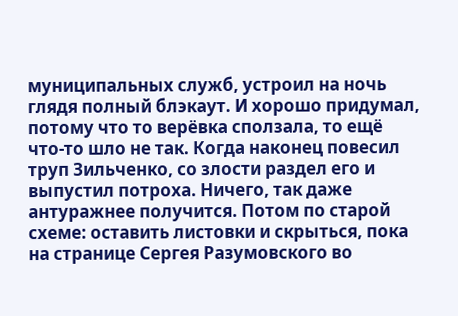муниципальных служб, устроил на ночь глядя полный блэкаут. И хорошо придумал, потому что то верёвка сползала, то ещё что-то шло не так. Когда наконец повесил труп Зильченко, со злости раздел его и выпустил потроха. Ничего, так даже антуражнее получится. Потом по старой схеме: оставить листовки и скрыться, пока на странице Сергея Разумовского во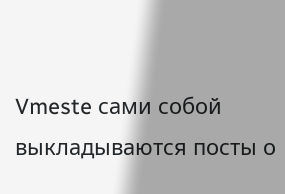Vmeste сами собой выкладываются посты о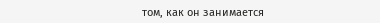том, как он занимается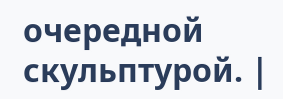очередной скульптурой. |